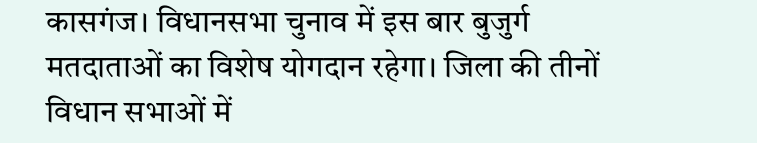कासगंज। विधानसभा चुनाव में इस बार बुजुर्ग मतदाताओं का विशेष योगदान रहेगा। जिला की तीनों विधान सभाओं में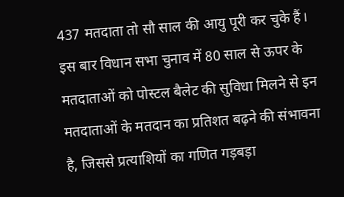437 मतदाता तो सौ साल की आयु पूरी कर चुके हैं। इस बार विधान सभा चुनाव में 80 साल से ऊपर के मतदाताओं को पोस्टल बैलेट की सुविधा मिलने से इन मतदाताओं के मतदान का प्रतिशत बढ़ने की संभावना है, जिससे प्रत्याशियों का गणित गड़बड़ा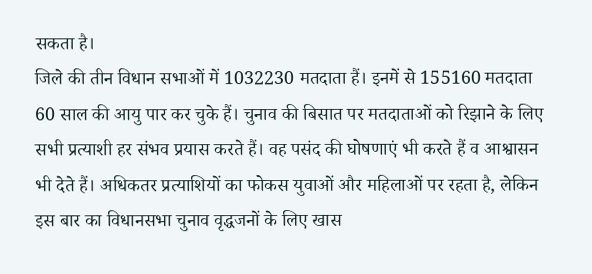सकता है।
जिले की तीन विधान सभाओं में 1032230 मतदाता हैं। इनमें से 155160 मतदाता 60 साल की आयु पार कर चुके हैं। चुनाव की बिसात पर मतदाताओं को रिझाने के लिए सभी प्रत्याशी हर संभव प्रयास करते हैं। वह पसंद की घोषणाएं भी करते हैं व आश्वासन भी देते हैं। अधिकतर प्रत्याशियों का फोकस युवाओं और महिलाओं पर रहता है, लेकिन इस बार का विधानसभा चुनाव वृद्धजनों के लिए खास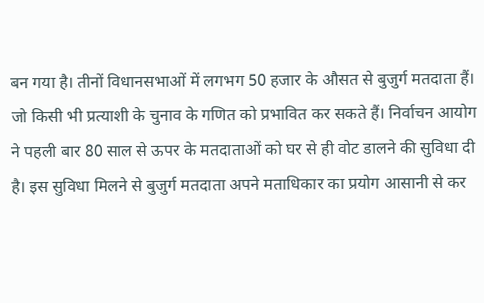बन गया है। तीनों विधानसभाओं में लगभग 50 हजार के औसत से बुजुर्ग मतदाता हैं। जो किसी भी प्रत्याशी के चुनाव के गणित को प्रभावित कर सकते हैं। निर्वाचन आयोग ने पहली बार 80 साल से ऊपर के मतदाताओं को घर से ही वोट डालने की सुविधा दी है। इस सुविधा मिलने से बुजुर्ग मतदाता अपने मताधिकार का प्रयोग आसानी से कर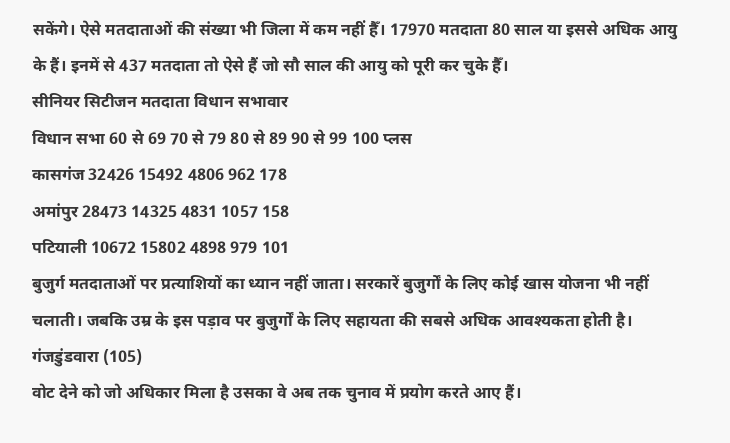सकेंगे। ऐसे मतदाताओं की संख्या भी जिला में कम नहीं हैँ। 17970 मतदाता 80 साल या इससे अधिक आयु के हैं। इनमें से 437 मतदाता तो ऐसे हैं जो सौ साल की आयु को पूरी कर चुके हैँ।
सीनियर सिटीजन मतदाता विधान सभावार
विधान सभा 60 से 69 70 से 79 80 से 89 90 से 99 100 प्लस
कासगंज 32426 15492 4806 962 178
अमांपुर 28473 14325 4831 1057 158
पटियाली 10672 15802 4898 979 101
बुजुर्ग मतदाताओं पर प्रत्याशियों का ध्यान नहीं जाता। सरकारें बुजुर्गों के लिए कोई खास योजना भी नहीं चलाती। जबकि उम्र के इस पड़ाव पर बुजुर्गों के लिए सहायता की सबसे अधिक आवश्यकता होती है। गंजडुंडवारा (105)
वोट देने को जो अधिकार मिला है उसका वे अब तक चुनाव में प्रयोग करते आए हैं।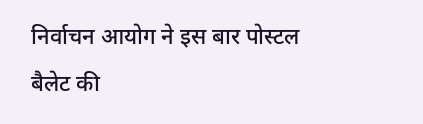निर्वाचन आयोग ने इस बार पोस्टल बैलेट की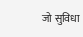जो सुविधा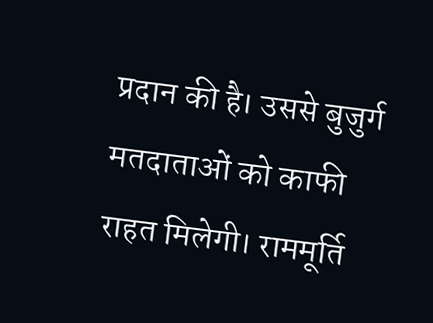प्रदान की है। उससे बुजुर्ग मतदाताओं को काफी राहत मिलेगी। राममूर्ति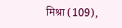मिश्रा (109),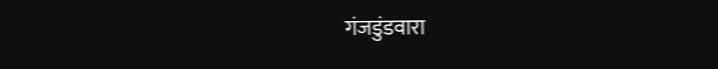गंजडुंडवारा